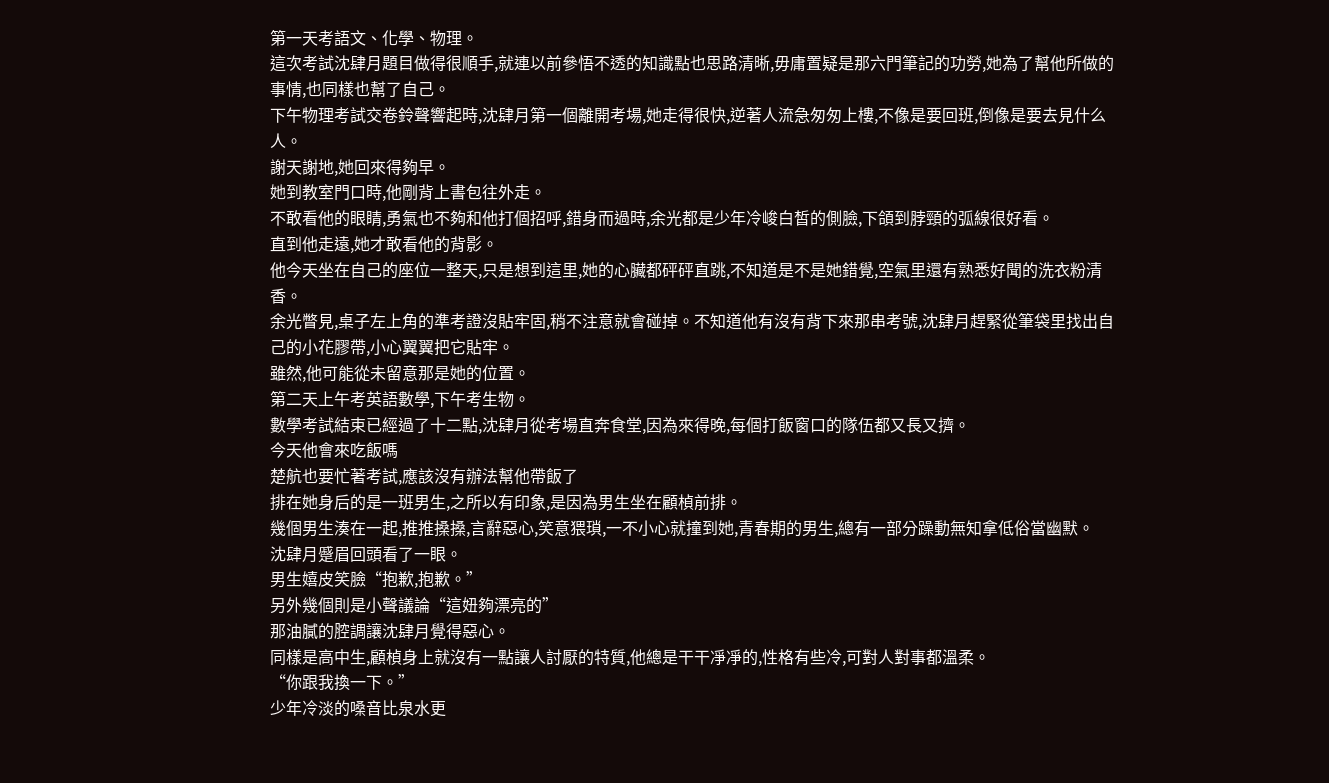第一天考語文、化學、物理。
這次考試沈肆月題目做得很順手,就連以前參悟不透的知識點也思路清晰,毋庸置疑是那六門筆記的功勞,她為了幫他所做的事情,也同樣也幫了自己。
下午物理考試交卷鈴聲響起時,沈肆月第一個離開考場,她走得很快,逆著人流急匆匆上樓,不像是要回班,倒像是要去見什么人。
謝天謝地,她回來得夠早。
她到教室門口時,他剛背上書包往外走。
不敢看他的眼睛,勇氣也不夠和他打個招呼,錯身而過時,余光都是少年冷峻白皙的側臉,下頜到脖頸的弧線很好看。
直到他走遠,她才敢看他的背影。
他今天坐在自己的座位一整天,只是想到這里,她的心臟都砰砰直跳,不知道是不是她錯覺,空氣里還有熟悉好聞的洗衣粉清香。
余光瞥見,桌子左上角的準考證沒貼牢固,稍不注意就會碰掉。不知道他有沒有背下來那串考號,沈肆月趕緊從筆袋里找出自己的小花膠帶,小心翼翼把它貼牢。
雖然,他可能從未留意那是她的位置。
第二天上午考英語數學,下午考生物。
數學考試結束已經過了十二點,沈肆月從考場直奔食堂,因為來得晚,每個打飯窗口的隊伍都又長又擠。
今天他會來吃飯嗎
楚航也要忙著考試,應該沒有辦法幫他帶飯了
排在她身后的是一班男生,之所以有印象,是因為男生坐在顧楨前排。
幾個男生湊在一起,推推搡搡,言辭惡心,笑意猥瑣,一不小心就撞到她,青春期的男生,總有一部分躁動無知拿低俗當幽默。
沈肆月蹙眉回頭看了一眼。
男生嬉皮笑臉“抱歉,抱歉。”
另外幾個則是小聲議論“這妞夠漂亮的”
那油膩的腔調讓沈肆月覺得惡心。
同樣是高中生,顧楨身上就沒有一點讓人討厭的特質,他總是干干凈凈的,性格有些冷,可對人對事都溫柔。
“你跟我換一下。”
少年冷淡的嗓音比泉水更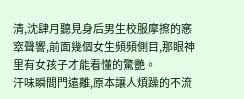清,沈肆月聽見身后男生校服摩擦的窸窣聲響,前面幾個女生頻頻側目,那眼神里有女孩子才能看懂的驚艷。
汗味瞬間門遠離,原本讓人煩躁的不流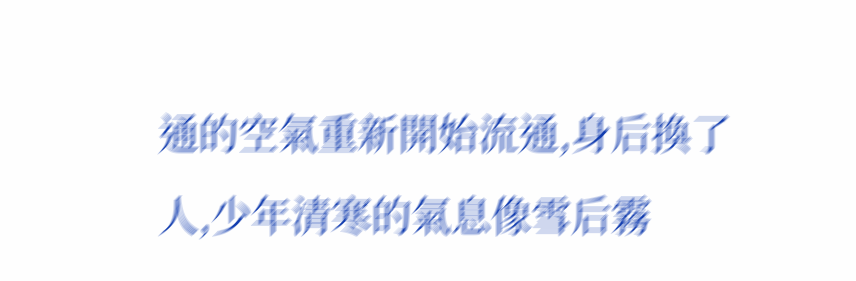通的空氣重新開始流通,身后換了人,少年清寒的氣息像雪后霧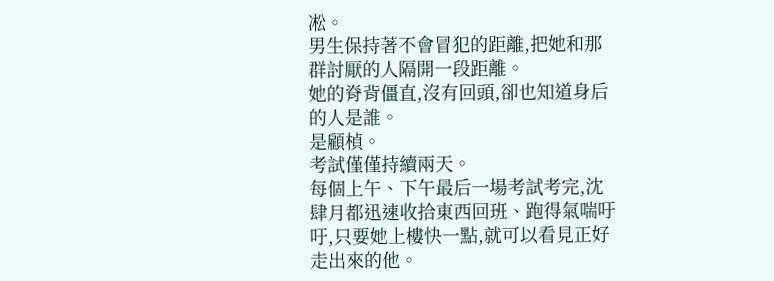凇。
男生保持著不會冒犯的距離,把她和那群討厭的人隔開一段距離。
她的脊背僵直,沒有回頭,卻也知道身后的人是誰。
是顧楨。
考試僅僅持續兩天。
每個上午、下午最后一場考試考完,沈肆月都迅速收拾東西回班、跑得氣喘吁吁,只要她上樓快一點,就可以看見正好走出來的他。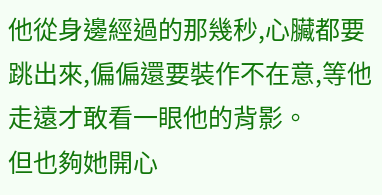他從身邊經過的那幾秒,心臟都要跳出來,偏偏還要裝作不在意,等他走遠才敢看一眼他的背影。
但也夠她開心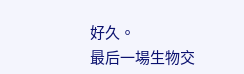好久。
最后一場生物交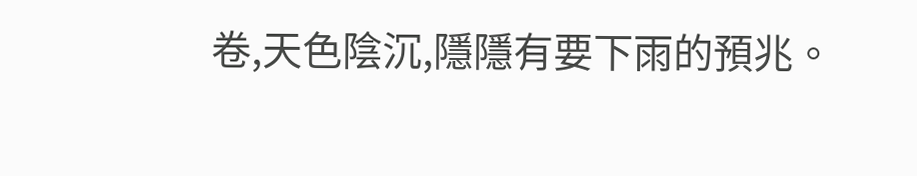卷,天色陰沉,隱隱有要下雨的預兆。